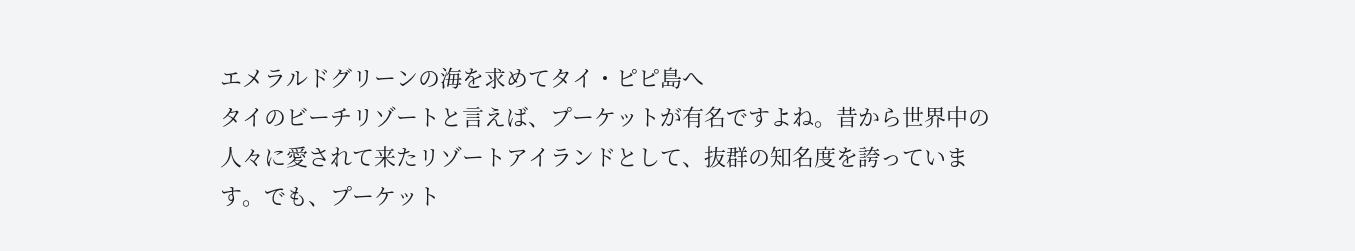エメラルドグリーンの海を求めてタイ・ピピ島へ
タイのビーチリゾートと言えば、プーケットが有名ですよね。昔から世界中の人々に愛されて来たリゾートアイランドとして、抜群の知名度を誇っています。でも、プーケット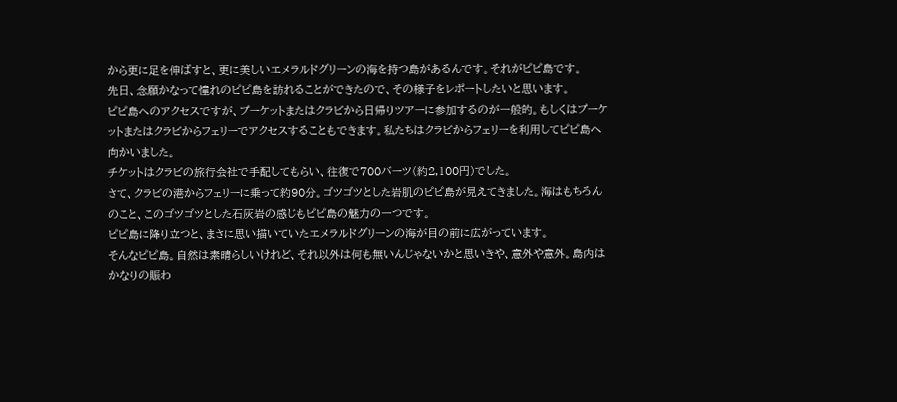から更に足を伸ばすと、更に美しいエメラルドグリーンの海を持つ島があるんです。それがピピ島です。
先日、念願かなって憧れのピピ島を訪れることができたので、その様子をレポートしたいと思います。
ピピ島へのアクセスですが、プーケットまたはクラビから日帰りツアーに参加するのが一般的。もしくはプーケットまたはクラビからフェリーでアクセスすることもできます。私たちはクラビからフェリーを利用してピピ島へ向かいました。
チケットはクラビの旅行会社で手配してもらい、往復で700バーツ(約2,100円)でした。
さて、クラビの港からフェリーに乗って約90分。ゴツゴツとした岩肌のピピ島が見えてきました。海はもちろんのこと、このゴツゴツとした石灰岩の感じもピピ島の魅力の一つです。
ピピ島に降り立つと、まさに思い描いていたエメラルドグリーンの海が目の前に広がっています。
そんなピピ島。自然は素晴らしいけれど、それ以外は何も無いんじゃないかと思いきや、意外や意外。島内はかなりの賑わ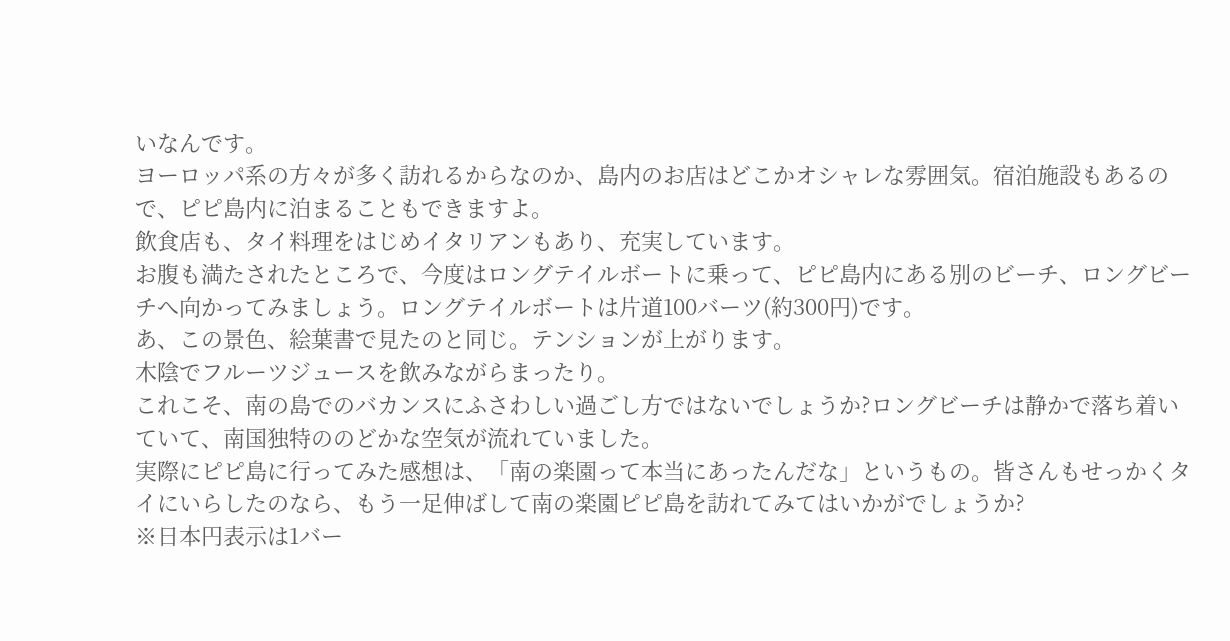いなんです。
ヨーロッパ系の方々が多く訪れるからなのか、島内のお店はどこかオシャレな雰囲気。宿泊施設もあるので、ピピ島内に泊まることもできますよ。
飲食店も、タイ料理をはじめイタリアンもあり、充実しています。
お腹も満たされたところで、今度はロングテイルボートに乗って、ピピ島内にある別のビーチ、ロングビーチへ向かってみましょう。ロングテイルボートは片道100バーツ(約300円)です。
あ、この景色、絵葉書で見たのと同じ。テンションが上がります。
木陰でフルーツジュースを飲みながらまったり。
これこそ、南の島でのバカンスにふさわしい過ごし方ではないでしょうか?ロングビーチは静かで落ち着いていて、南国独特ののどかな空気が流れていました。
実際にピピ島に行ってみた感想は、「南の楽園って本当にあったんだな」というもの。皆さんもせっかくタイにいらしたのなら、もう一足伸ばして南の楽園ピピ島を訪れてみてはいかがでしょうか?
※日本円表示は1バー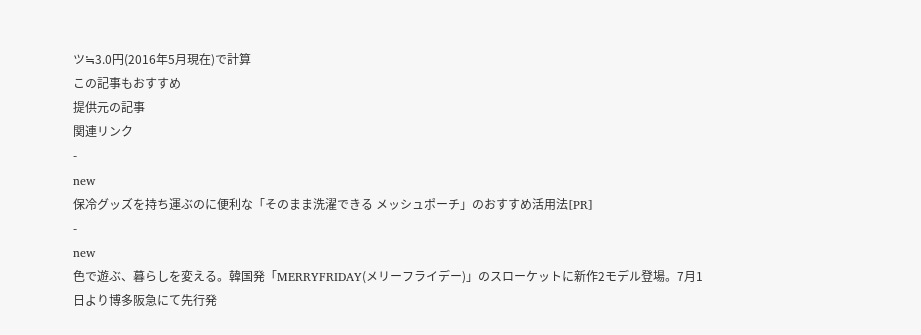ツ≒3.0円(2016年5月現在)で計算
この記事もおすすめ
提供元の記事
関連リンク
-
new
保冷グッズを持ち運ぶのに便利な「そのまま洗濯できる メッシュポーチ」のおすすめ活用法[PR]
-
new
色で遊ぶ、暮らしを変える。韓国発「MERRYFRIDAY(メリーフライデー)」のスローケットに新作2モデル登場。7月1日より博多阪急にて先行発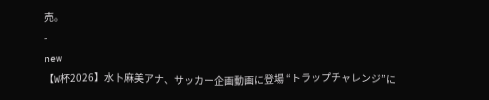売。
-
new
【W杯2026】水卜麻美アナ、サッカー企画動画に登場 “トラップチャレンジ”に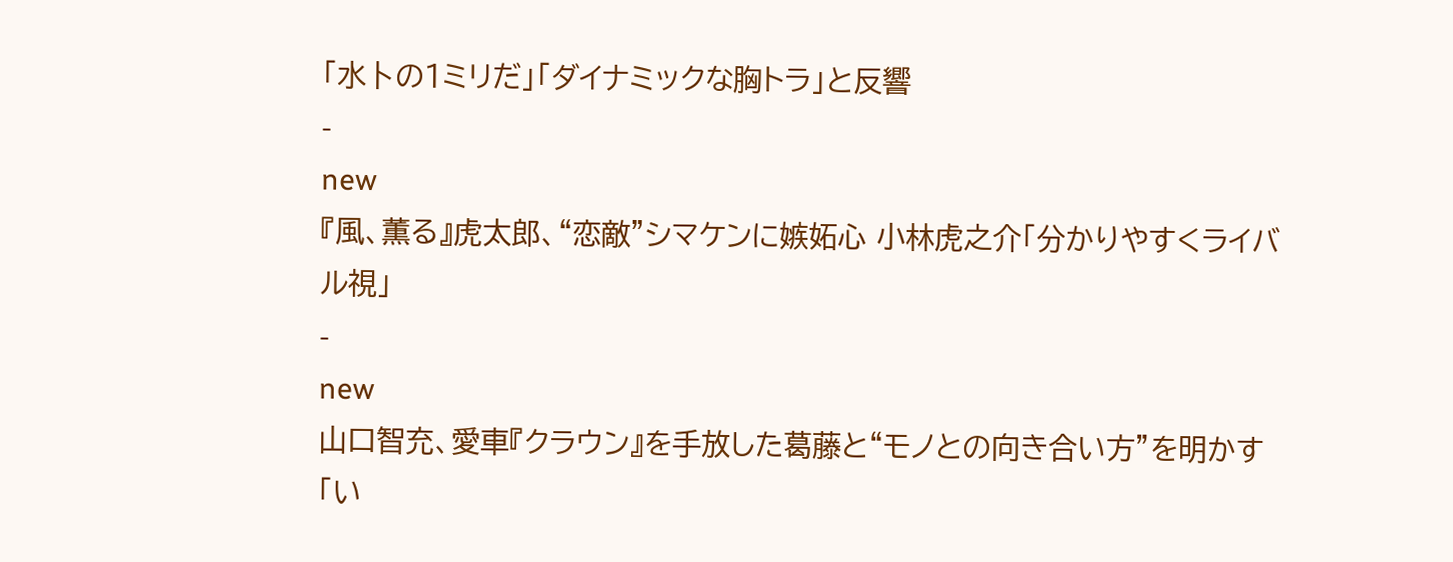「水卜の1ミリだ」「ダイナミックな胸トラ」と反響
-
new
『風、薫る』虎太郎、“恋敵”シマケンに嫉妬心 小林虎之介「分かりやすくライバル視」
-
new
山口智充、愛車『クラウン』を手放した葛藤と“モノとの向き合い方”を明かす「い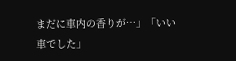まだに車内の香りが…」「いい車でした」